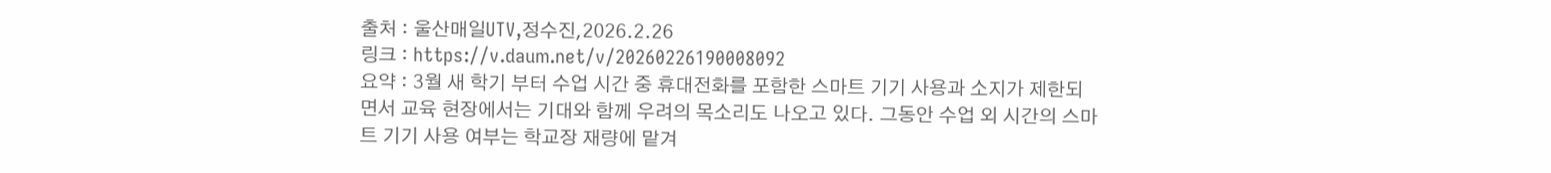출처 : 울산매일UTV,정수진,2026.2.26
링크 : https://v.daum.net/v/20260226190008092
요약 : 3월 새 학기 부터 수업 시간 중 휴대전화를 포함한 스마트 기기 사용과 소지가 제한되면서 교육 현장에서는 기대와 함께 우려의 목소리도 나오고 있다. 그동안 수업 외 시간의 스마트 기기 사용 여부는 학교장 재량에 맡겨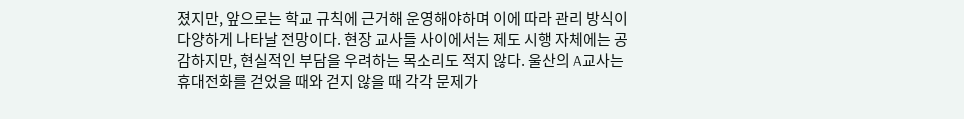졌지만, 앞으로는 학교 규칙에 근거해 운영해야하며 이에 따라 관리 방식이 다양하게 나타날 전망이다. 현장 교사들 사이에서는 제도 시행 자체에는 공감하지만, 현실적인 부담을 우려하는 목소리도 적지 않다. 울산의 A교사는 휴대전화를 걷었을 때와 걷지 않을 때 각각 문제가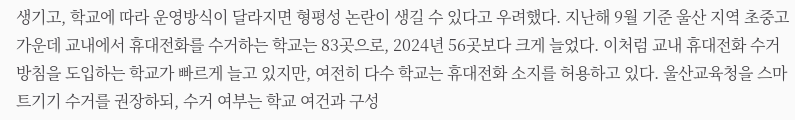생기고, 학교에 따라 운영방식이 달라지면 형평성 논란이 생길 수 있다고 우려했다. 지난해 9월 기준 울산 지역 초중고 가운데 교내에서 휴대전화를 수거하는 학교는 83곳으로, 2024년 56곳보다 크게 늘었다. 이처럼 교내 휴대전화 수거 방침을 도입하는 학교가 빠르게 늘고 있지만, 여전히 다수 학교는 휴대전화 소지를 허용하고 있다. 울산교육청을 스마트기기 수거를 권장하되, 수거 여부는 학교 여건과 구성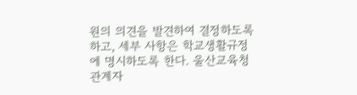원의 의견을 발견하여 결정하도록 하고, 세부 사항은 학교생활규정에 명시하도록 한다. 울산교육청 관계자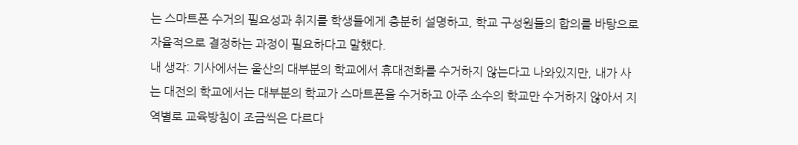는 스마트폰 수거의 필요성과 취지를 학생들에게 충분히 설명하고, 학교 구성원들의 합의를 바탕으로 자율적으로 결정하는 과정이 필요하다고 말했다.
내 생각: 기사에서는 울산의 대부분의 학교에서 휴대전화를 수거하지 않는다고 나와있지만, 내가 사는 대전의 학교에서는 대부분의 학교가 스마트폰을 수거하고 아주 소수의 학교만 수거하지 않아서 지역별로 교육방침이 조금씩은 다르다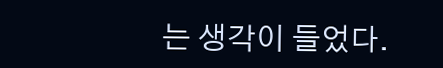는 생각이 들었다.